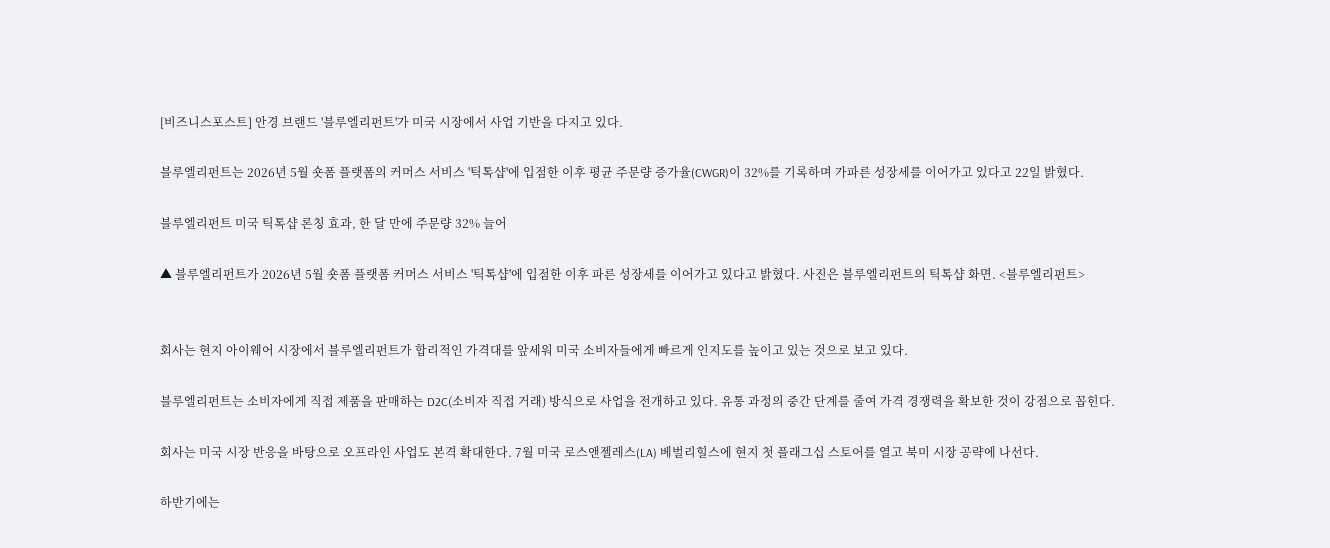[비즈니스포스트] 안경 브랜드 '블루엘리펀트'가 미국 시장에서 사업 기반을 다지고 있다.

블루엘리펀트는 2026년 5월 숏폼 플랫폼의 커머스 서비스 '틱톡샵'에 입점한 이후 평균 주문량 증가율(CWGR)이 32%를 기록하며 가파른 성장세를 이어가고 있다고 22일 밝혔다.

블루엘리펀트 미국 틱톡샵 론칭 효과, 한 달 만에 주문량 32% 늘어

▲ 블루엘리펀트가 2026년 5월 숏폼 플랫폼 커머스 서비스 '틱톡샵'에 입점한 이후 파른 성장세를 이어가고 있다고 밝혔다. 사진은 블루엘리펀트의 틱톡샵 화면. <블루엘리펀트>


회사는 현지 아이웨어 시장에서 블루엘리펀트가 합리적인 가격대를 앞세워 미국 소비자들에게 빠르게 인지도를 높이고 있는 것으로 보고 있다.

블루엘리펀트는 소비자에게 직접 제품을 판매하는 D2C(소비자 직접 거래) 방식으로 사업을 전개하고 있다. 유통 과정의 중간 단계를 줄여 가격 경쟁력을 확보한 것이 강점으로 꼽힌다.

회사는 미국 시장 반응을 바탕으로 오프라인 사업도 본격 확대한다. 7월 미국 로스앤젤레스(LA) 베벌리힐스에 현지 첫 플래그십 스토어를 열고 북미 시장 공략에 나선다.

하반기에는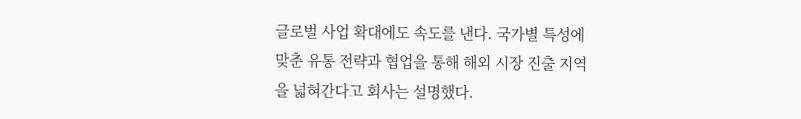글로벌 사업 확대에도 속도를 낸다. 국가별 특성에 맞춘 유통 전략과 협업을 통해 해외 시장 진출 지역을 넓혀간다고 회사는 설명했다.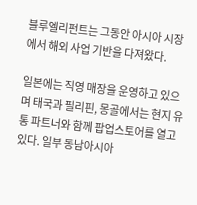블루엘리펀트는 그동안 아시아 시장에서 해외 사업 기반을 다져왔다.

일본에는 직영 매장을 운영하고 있으며 태국과 필리핀, 몽골에서는 현지 유통 파트너와 함께 팝업스토어를 열고 있다. 일부 동남아시아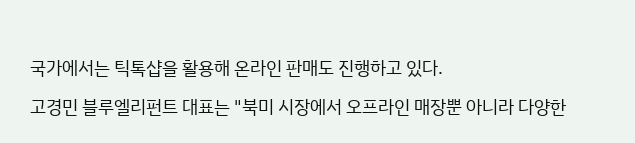국가에서는 틱톡샵을 활용해 온라인 판매도 진행하고 있다.

고경민 블루엘리펀트 대표는 "북미 시장에서 오프라인 매장뿐 아니라 다양한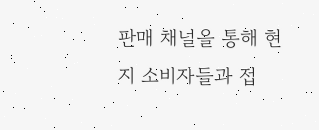판매 채널을 통해 현지 소비자들과 접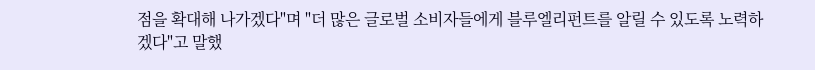점을 확대해 나가겠다"며 "더 많은 글로벌 소비자들에게 블루엘리펀트를 알릴 수 있도록 노력하겠다"고 말했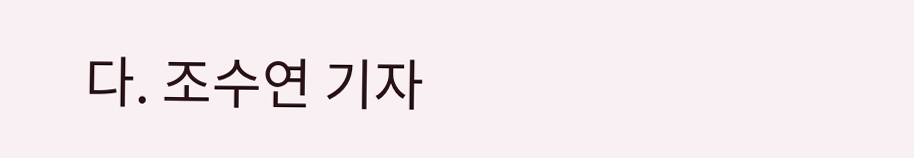다. 조수연 기자